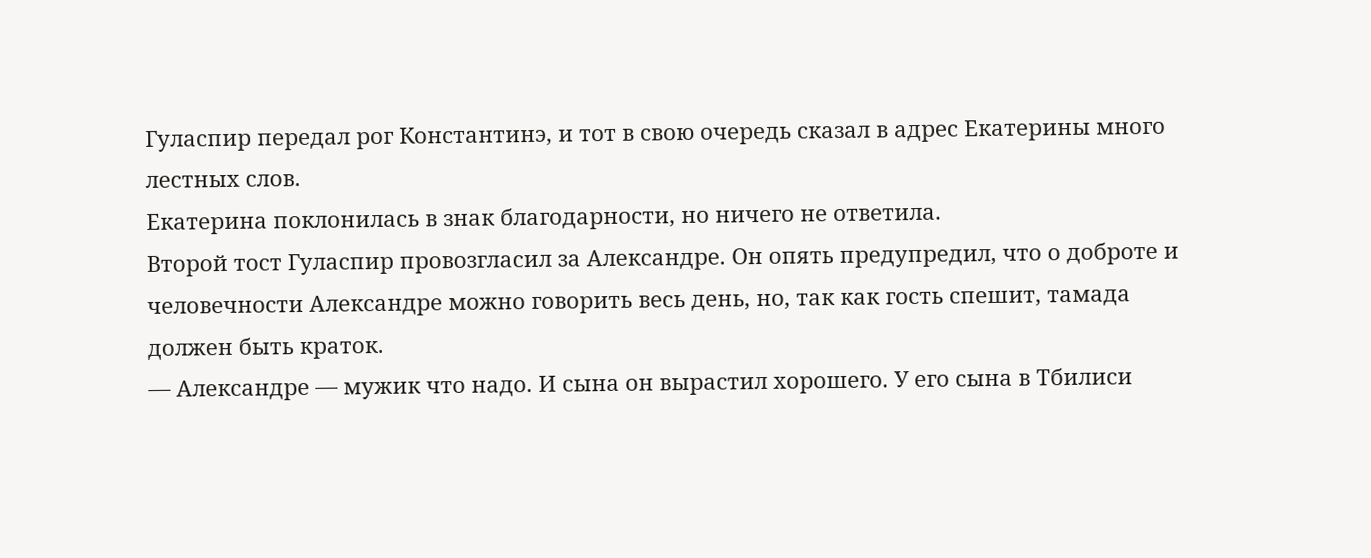Гуласпир передал рог Константинэ, и тот в свою очередь сказал в адрес Екатерины много лестных слов.
Екатерина поклонилась в знак благодарности, но ничего не ответила.
Второй тост Гуласпир провозгласил за Александре. Он опять предупредил, что о доброте и человечности Александре можно говорить весь день, но, так как гость спешит, тамада должен быть краток.
— Александре — мужик что надо. И сына он вырастил хорошего. У его сына в Тбилиси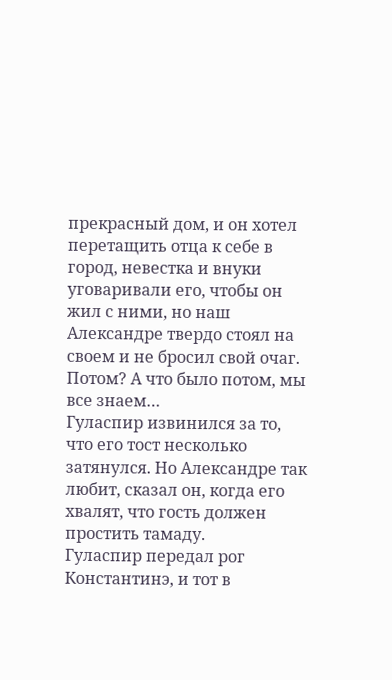прекрасный дом, и он хотел перетащить отца к себе в город, невестка и внуки уговаривали его, чтобы он жил с ними, но наш Александре твердо стоял на своем и не бросил свой очаг. Потом? А что было потом, мы все знаем…
Гуласпир извинился за то, что его тост несколько затянулся. Но Александре так любит, сказал он, когда его хвалят, что гость должен простить тамаду.
Гуласпир передал рог Константинэ, и тот в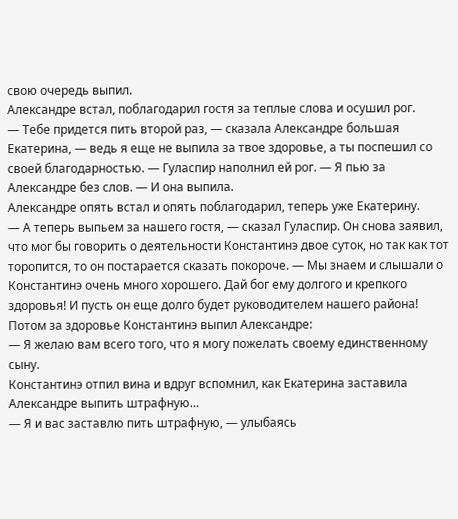свою очередь выпил.
Александре встал, поблагодарил гостя за теплые слова и осушил рог.
— Тебе придется пить второй раз, — сказала Александре большая Екатерина, — ведь я еще не выпила за твое здоровье, а ты поспешил со своей благодарностью. — Гуласпир наполнил ей рог. — Я пью за Александре без слов. — И она выпила.
Александре опять встал и опять поблагодарил, теперь уже Екатерину.
— А теперь выпьем за нашего гостя, — сказал Гуласпир. Он снова заявил, что мог бы говорить о деятельности Константинэ двое суток, но так как тот торопится, то он постарается сказать покороче. — Мы знаем и слышали о Константинэ очень много хорошего. Дай бог ему долгого и крепкого здоровья! И пусть он еще долго будет руководителем нашего района!
Потом за здоровье Константинэ выпил Александре:
— Я желаю вам всего того, что я могу пожелать своему единственному сыну.
Константинэ отпил вина и вдруг вспомнил, как Екатерина заставила Александре выпить штрафную…
— Я и вас заставлю пить штрафную, — улыбаясь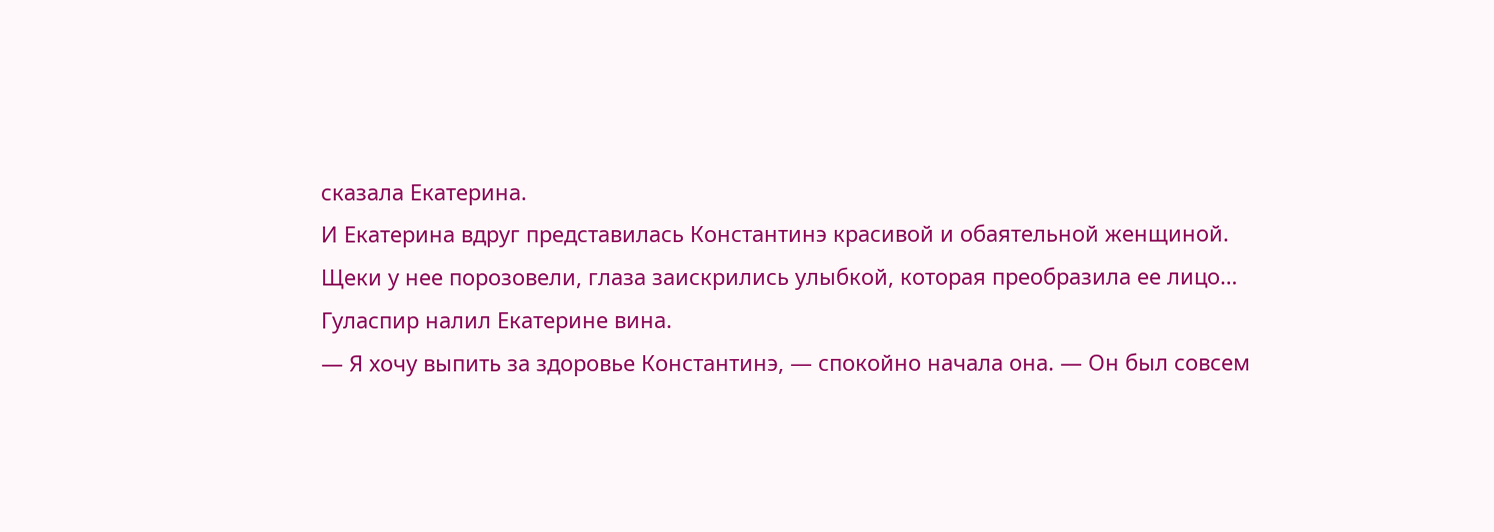сказала Екатерина.
И Екатерина вдруг представилась Константинэ красивой и обаятельной женщиной. Щеки у нее порозовели, глаза заискрились улыбкой, которая преобразила ее лицо…
Гуласпир налил Екатерине вина.
— Я хочу выпить за здоровье Константинэ, — спокойно начала она. — Он был совсем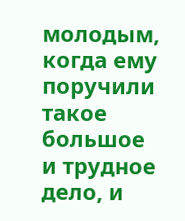молодым, когда ему поручили такое большое и трудное дело, и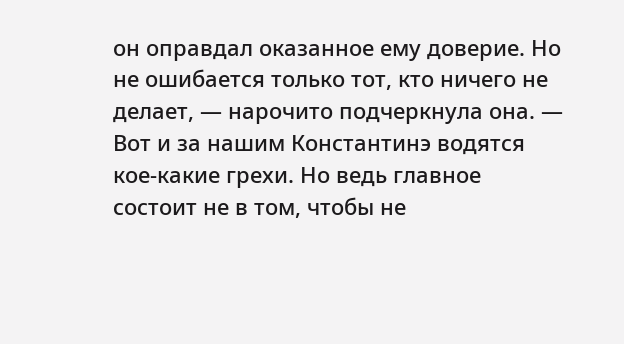он оправдал оказанное ему доверие. Но не ошибается только тот, кто ничего не делает, — нарочито подчеркнула она. — Вот и за нашим Константинэ водятся кое-какие грехи. Но ведь главное состоит не в том, чтобы не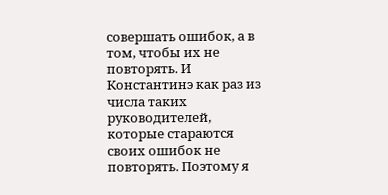совершать ошибок, а в том, чтобы их не повторять. И Константинэ как раз из числа таких руководителей, которые стараются своих ошибок не повторять. Поэтому я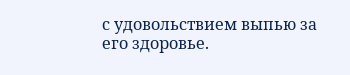с удовольствием выпью за его здоровье.